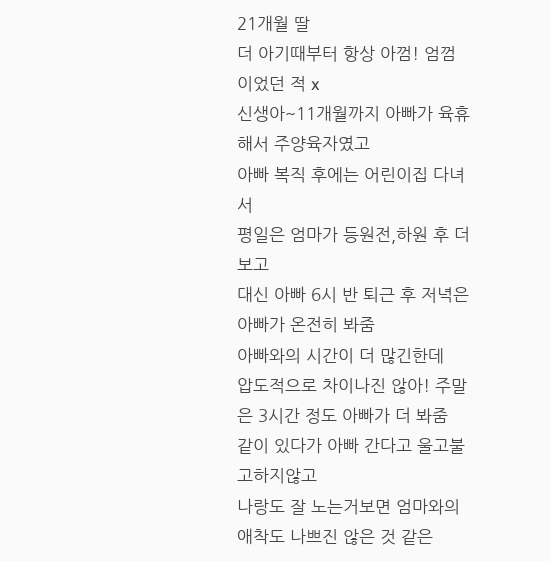21개월 딸
더 아기때부터 항상 아껌! 엄껌이었던 적 x
신생아~11개월까지 아빠가 육휴해서 주양육자였고
아빠 복직 후에는 어린이집 다녀서
평일은 엄마가 등원전,하원 후 더 보고
대신 아빠 6시 반 퇴근 후 저녁은 아빠가 온전히 봐줌
아빠와의 시간이 더 많긴한데
압도적으로 차이나진 않아! 주말은 3시간 정도 아빠가 더 봐줌
같이 있다가 아빠 간다고 울고불고하지않고
나랑도 잘 노는거보면 엄마와의 애착도 나쁘진 않은 것 같은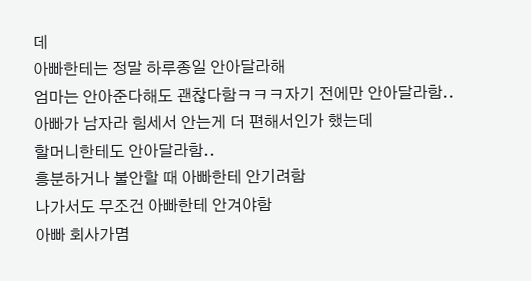데
아빠한테는 정말 하루종일 안아달라해
엄마는 안아준다해도 괜찮다함ㅋㅋㅋ자기 전에만 안아달라함..
아빠가 남자라 힘세서 안는게 더 편해서인가 했는데
할머니한테도 안아달라함..
흥분하거나 불안할 때 아빠한테 안기려함
나가서도 무조건 아빠한테 안겨야함
아빠 회사가몀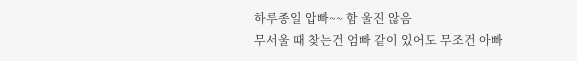하루종일 압빠~~ 함 울진 않음
무서울 때 찾는건 엄빠 같이 있어도 무조건 아빠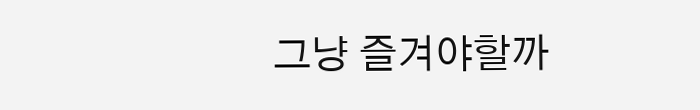그냥 즐겨야할까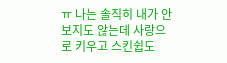ㅠ 나는 솔직히 내가 안보지도 않는데 사랑으로 키우고 스킨쉽도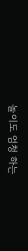놀이도 엄청 하는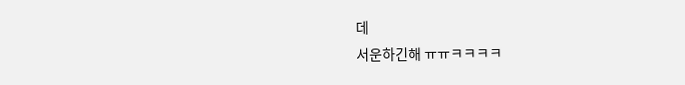데
서운하긴해 ㅠㅠㅋㅋㅋㅋ